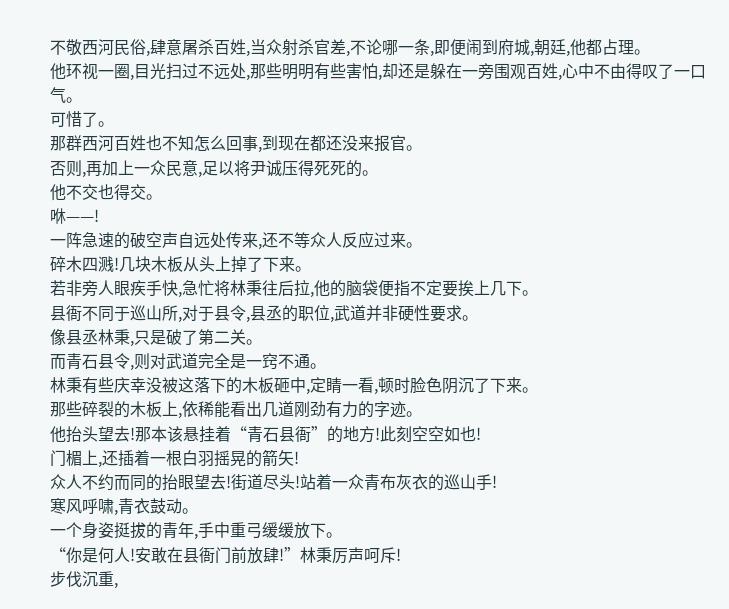不敬西河民俗,肆意屠杀百姓,当众射杀官差,不论哪一条,即便闹到府城,朝廷,他都占理。
他环视一圈,目光扫过不远处,那些明明有些害怕,却还是躲在一旁围观百姓,心中不由得叹了一口气。
可惜了。
那群西河百姓也不知怎么回事,到现在都还没来报官。
否则,再加上一众民意,足以将尹诚压得死死的。
他不交也得交。
咻——!
一阵急速的破空声自远处传来,还不等众人反应过来。
碎木四溅!几块木板从头上掉了下来。
若非旁人眼疾手快,急忙将林秉往后拉,他的脑袋便指不定要挨上几下。
县衙不同于巡山所,对于县令,县丞的职位,武道并非硬性要求。
像县丞林秉,只是破了第二关。
而青石县令,则对武道完全是一窍不通。
林秉有些庆幸没被这落下的木板砸中,定睛一看,顿时脸色阴沉了下来。
那些碎裂的木板上,依稀能看出几道刚劲有力的字迹。
他抬头望去!那本该悬挂着“青石县衙”的地方!此刻空空如也!
门楣上,还插着一根白羽摇晃的箭矢!
众人不约而同的抬眼望去!街道尽头!站着一众青布灰衣的巡山手!
寒风呼啸,青衣鼓动。
一个身姿挺拔的青年,手中重弓缓缓放下。
“你是何人!安敢在县衙门前放肆!”林秉厉声呵斥!
步伐沉重,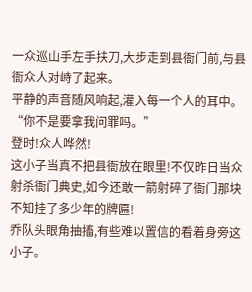一众巡山手左手扶刀,大步走到县衙门前,与县衙众人对峙了起来。
平静的声音随风响起,灌入每一个人的耳中。
“你不是要拿我问罪吗。”
登时!众人哗然!
这小子当真不把县衙放在眼里!不仅昨日当众射杀衙门典史,如今还敢一箭射碎了衙门那块不知挂了多少年的牌匾!
乔队头眼角抽搐,有些难以置信的看着身旁这小子。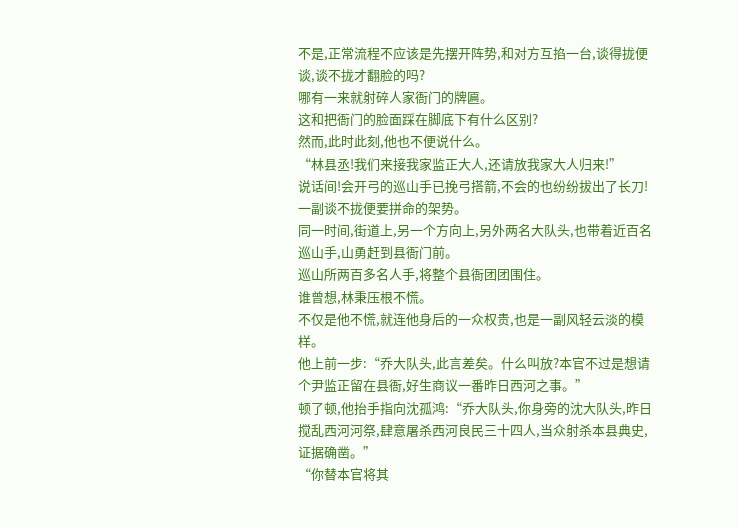不是,正常流程不应该是先摆开阵势,和对方互掐一台,谈得拢便谈,谈不拢才翻脸的吗?
哪有一来就射碎人家衙门的牌匾。
这和把衙门的脸面踩在脚底下有什么区别?
然而,此时此刻,他也不便说什么。
“林县丞!我们来接我家监正大人,还请放我家大人归来!”
说话间!会开弓的巡山手已挽弓搭箭,不会的也纷纷拔出了长刀!
一副谈不拢便要拼命的架势。
同一时间,街道上,另一个方向上,另外两名大队头,也带着近百名巡山手,山勇赶到县衙门前。
巡山所两百多名人手,将整个县衙团团围住。
谁曾想,林秉压根不慌。
不仅是他不慌,就连他身后的一众权贵,也是一副风轻云淡的模样。
他上前一步:“乔大队头,此言差矣。什么叫放?本官不过是想请个尹监正留在县衙,好生商议一番昨日西河之事。”
顿了顿,他抬手指向沈孤鸿:“乔大队头,你身旁的沈大队头,昨日搅乱西河河祭,肆意屠杀西河良民三十四人,当众射杀本县典史,证据确凿。”
“你替本官将其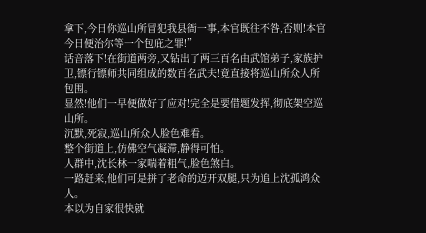拿下,今日你巡山所冒犯我县衙一事,本官既往不咎,否则!本官今日便治尔等一个包庇之罪!”
话音落下!在街道两旁,又钻出了两三百名由武馆弟子,家族护卫,镖行镖师共同组成的数百名武夫!竟直接将巡山所众人所包围。
显然!他们一早便做好了应对!完全是要借题发挥,彻底架空巡山所。
沉默,死寂,巡山所众人脸色难看。
整个街道上,仿佛空气凝滞,静得可怕。
人群中,沈长林一家喘着粗气,脸色煞白。
一路赶来,他们可是拼了老命的迈开双腿,只为追上沈孤鸿众人。
本以为自家很快就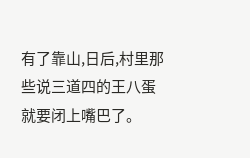有了靠山,日后,村里那些说三道四的王八蛋就要闭上嘴巴了。